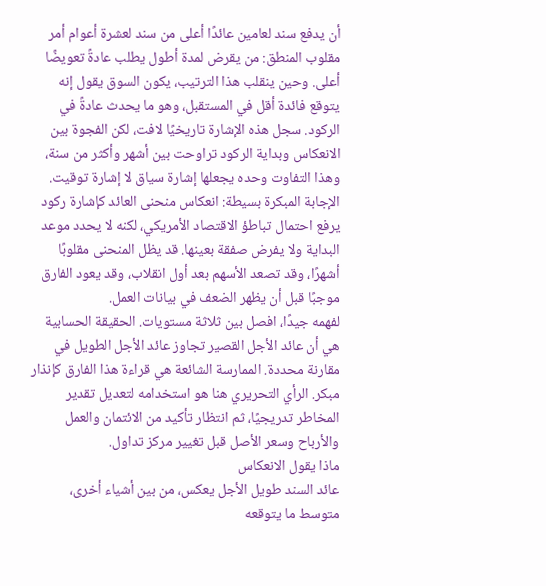أن يدفع سند لعامين عائدًا أعلى من سند لعشرة أعوام أمر مقلوب المنطق: من يقرض لمدة أطول يطلب عادةً تعويضًا أعلى. وحين ينقلب هذا الترتيب، يكون السوق يقول إنه يتوقع فائدة أقل في المستقبل، وهو ما يحدث عادةً في الركود. سجل هذه الإشارة تاريخيًا لافت، لكن الفجوة بين الانعكاس وبداية الركود تراوحت بين أشهر وأكثر من سنة، وهذا التفاوت وحده يجعلها إشارة سياق لا إشارة توقيت.
الإجابة المبكرة بسيطة: انعكاس منحنى العائد كإشارة ركود يرفع احتمال تباطؤ الاقتصاد الأمريكي، لكنه لا يحدد موعد البداية ولا يفرض صفقة بعينها. قد يظل المنحنى مقلوبًا أشهرًا، وقد تصعد الأسهم بعد أول انقلاب، وقد يعود الفارق موجبًا قبل أن يظهر الضعف في بيانات العمل.
لفهمه جيدًا، افصل بين ثلاثة مستويات. الحقيقة الحسابية هي أن عائد الأجل القصير تجاوز عائد الأجل الطويل في مقارنة محددة. الممارسة الشائعة هي قراءة هذا الفارق كإنذار مبكر. الرأي التحريري هنا هو استخدامه لتعديل تقدير المخاطر تدريجيًا، ثم انتظار تأكيد من الائتمان والعمل والأرباح وسعر الأصل قبل تغيير مركز تداول.
ماذا يقول الانعكاس
عائد السند طويل الأجل يعكس، من بين أشياء أخرى، متوسط ما يتوقعه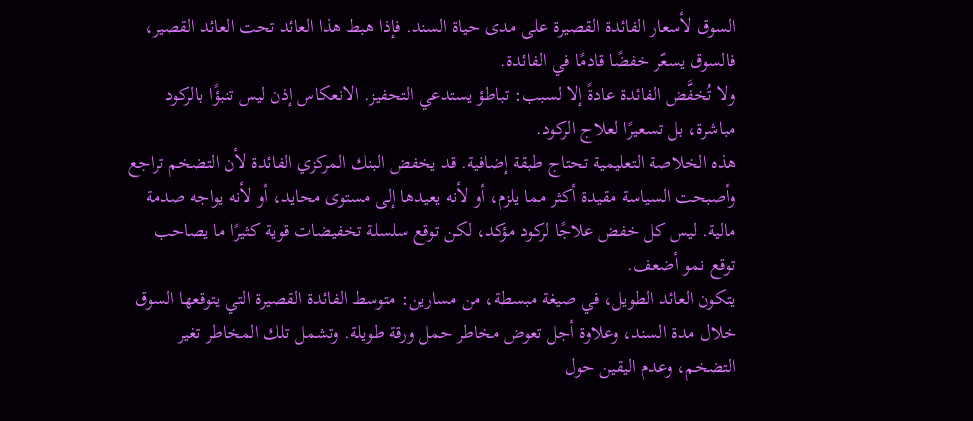السوق لأسعار الفائدة القصيرة على مدى حياة السند. فإذا هبط هذا العائد تحت العائد القصير، فالسوق يسعّر خفضًا قادمًا في الفائدة.
ولا تُخفَّض الفائدة عادةً إلا لسبب: تباطؤ يستدعي التحفيز. الانعكاس إذن ليس تنبؤًا بالركود مباشرة، بل تسعيرًا لعلاج الركود.
هذه الخلاصة التعليمية تحتاج طبقة إضافية. قد يخفض البنك المركزي الفائدة لأن التضخم تراجع وأصبحت السياسة مقيدة أكثر مما يلزم، أو لأنه يعيدها إلى مستوى محايد، أو لأنه يواجه صدمة مالية. ليس كل خفض علاجًا لركود مؤكد، لكن توقع سلسلة تخفيضات قوية كثيرًا ما يصاحب توقع نمو أضعف.
يتكون العائد الطويل، في صيغة مبسطة، من مسارين: متوسط الفائدة القصيرة التي يتوقعها السوق خلال مدة السند، وعلاوة أجل تعوض مخاطر حمل ورقة طويلة. وتشمل تلك المخاطر تغير التضخم، وعدم اليقين حول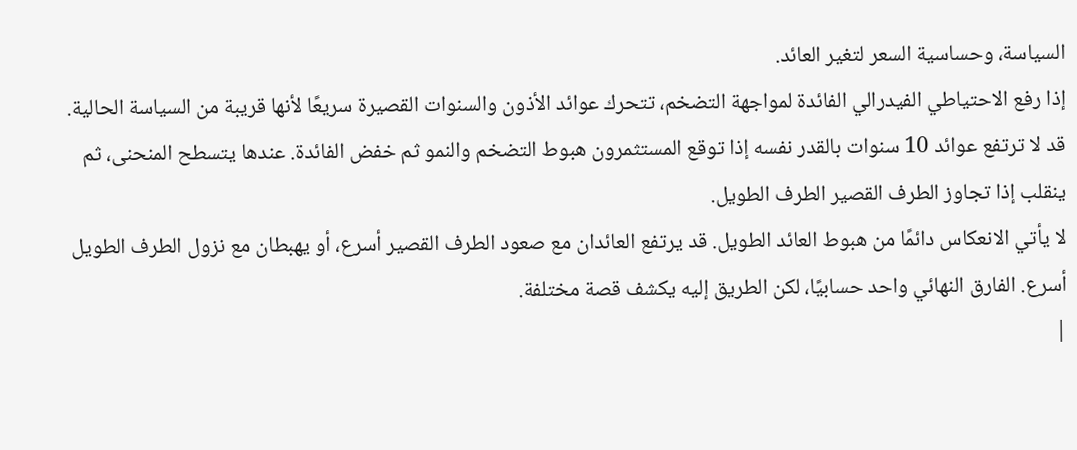السياسة، وحساسية السعر لتغير العائد.
إذا رفع الاحتياطي الفيدرالي الفائدة لمواجهة التضخم، تتحرك عوائد الأذون والسنوات القصيرة سريعًا لأنها قريبة من السياسة الحالية. قد لا ترتفع عوائد 10 سنوات بالقدر نفسه إذا توقع المستثمرون هبوط التضخم والنمو ثم خفض الفائدة. عندها يتسطح المنحنى، ثم ينقلب إذا تجاوز الطرف القصير الطرف الطويل.
لا يأتي الانعكاس دائمًا من هبوط العائد الطويل. قد يرتفع العائدان مع صعود الطرف القصير أسرع، أو يهبطان مع نزول الطرف الطويل أسرع. الفارق النهائي واحد حسابيًا، لكن الطريق إليه يكشف قصة مختلفة.
|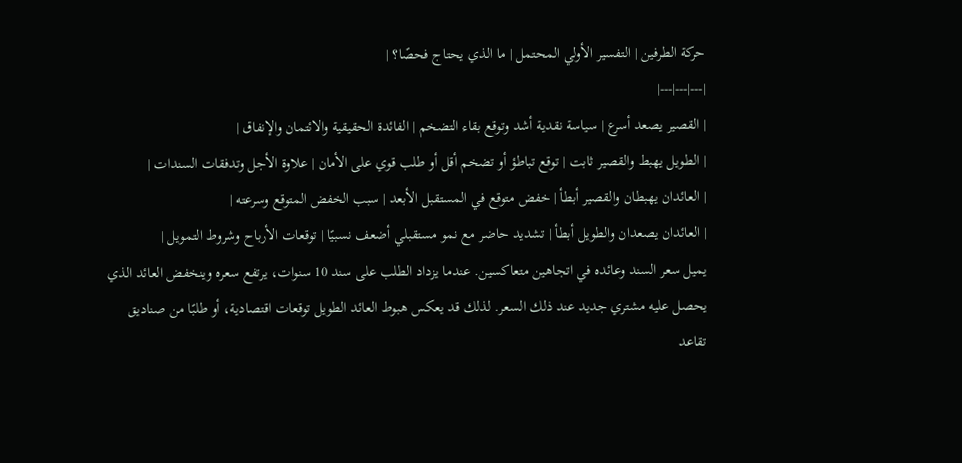حركة الطرفين | التفسير الأولي المحتمل | ما الذي يحتاج فحصًا؟ |
|---|---|---|
| القصير يصعد أسرع | سياسة نقدية أشد وتوقع بقاء التضخم | الفائدة الحقيقية والائتمان والإنفاق |
| الطويل يهبط والقصير ثابت | توقع تباطؤ أو تضخم أقل أو طلب قوي على الأمان | علاوة الأجل وتدفقات السندات |
| العائدان يهبطان والقصير أبطأ | خفض متوقع في المستقبل الأبعد | سبب الخفض المتوقع وسرعته |
| العائدان يصعدان والطويل أبطأ | تشديد حاضر مع نمو مستقبلي أضعف نسبيًا | توقعات الأرباح وشروط التمويل |
يميل سعر السند وعائده في اتجاهين متعاكسين. عندما يزداد الطلب على سند 10 سنوات، يرتفع سعره وينخفض العائد الذي يحصل عليه مشتري جديد عند ذلك السعر. لذلك قد يعكس هبوط العائد الطويل توقعات اقتصادية، أو طلبًا من صناديق تقاعد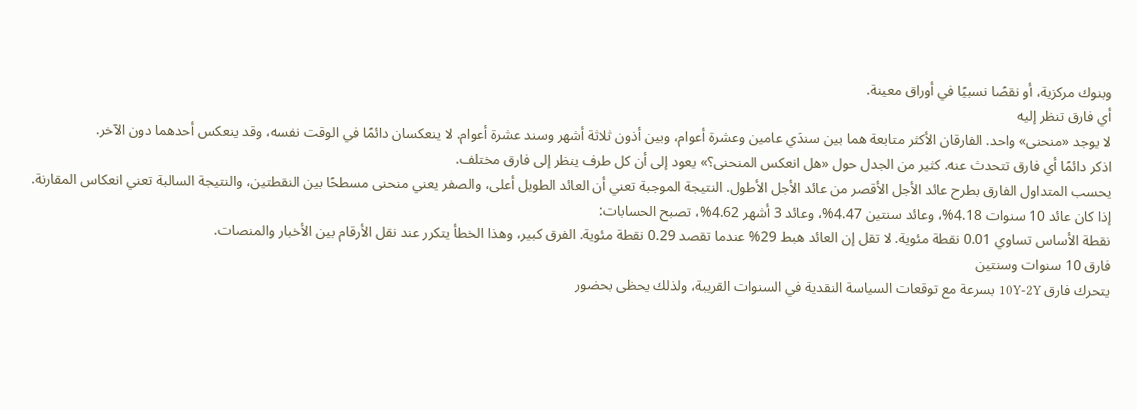وبنوك مركزية، أو نقصًا نسبيًا في أوراق معينة.
أي فارق تنظر إليه
لا يوجد «منحنى» واحد. الفارقان الأكثر متابعة هما بين سندَي عامين وعشرة أعوام، وبين أذون ثلاثة أشهر وسند عشرة أعوام. لا ينعكسان دائمًا في الوقت نفسه، وقد ينعكس أحدهما دون الآخر.
اذكر دائمًا أي فارق تتحدث عنه. كثير من الجدل حول «هل انعكس المنحنى؟» يعود إلى أن كل طرف ينظر إلى فارق مختلف.
يحسب المتداول الفارق بطرح عائد الأجل الأقصر من عائد الأجل الأطول. النتيجة الموجبة تعني أن العائد الطويل أعلى، والصفر يعني منحنى مسطحًا بين النقطتين، والنتيجة السالبة تعني انعكاس المقارنة.
إذا كان عائد 10 سنوات 4.18%، وعائد سنتين 4.47%، وعائد 3 أشهر 4.62%، تصبح الحسابات:
نقطة الأساس تساوي 0.01 نقطة مئوية. لا تقل إن العائد هبط 29% عندما تقصد 0.29 نقطة مئوية. الفرق كبير، وهذا الخطأ يتكرر عند نقل الأرقام بين الأخبار والمنصات.
فارق 10 سنوات وسنتين
يتحرك فارق 10Y-2Y بسرعة مع توقعات السياسة النقدية في السنوات القريبة، ولذلك يحظى بحضور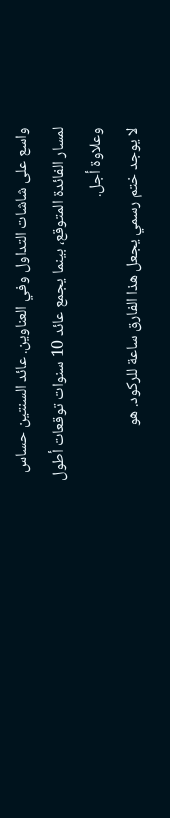واسع على شاشات التداول وفي العناوين. عائد السنتين حساس لمسار الفائدة المتوقع، بينما يجمع عائد 10 سنوات توقعات أطول وعلاوة أجل.
لا يوجد ختم رسمي يجعل هذا الفارق ساعة للركود. هو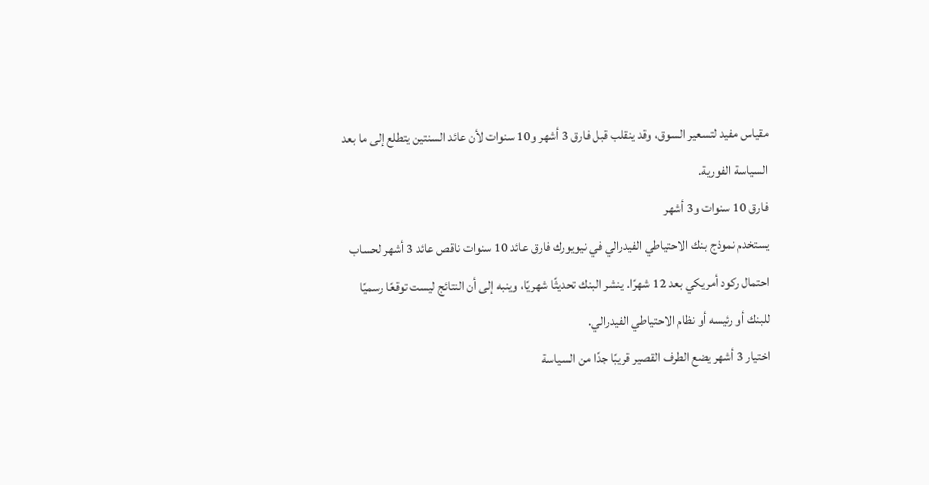مقياس مفيد لتسعير السوق، وقد ينقلب قبل فارق 3 أشهر و10 سنوات لأن عائد السنتين يتطلع إلى ما بعد السياسة الفورية.
فارق 10 سنوات و3 أشهر
يستخدم نموذج بنك الاحتياطي الفيدرالي في نيويورك فارق عائد 10 سنوات ناقص عائد 3 أشهر لحساب احتمال ركود أمريكي بعد 12 شهرًا. ينشر البنك تحديثًا شهريًا، وينبه إلى أن النتائج ليست توقعًا رسميًا للبنك أو رئيسه أو نظام الاحتياطي الفيدرالي.
اختيار 3 أشهر يضع الطرف القصير قريبًا جدًا من السياسة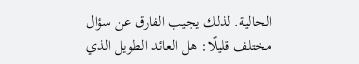الحالية. لذلك يجيب الفارق عن سؤال مختلف قليلًا: هل العائد الطويل الذي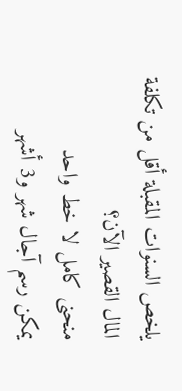يلخص السنوات المقبلة أقل من تكلفة المال القصير الآن؟
منحنى كامل لا خط واحد
يمكن رسم آجال شهر و3 أشهر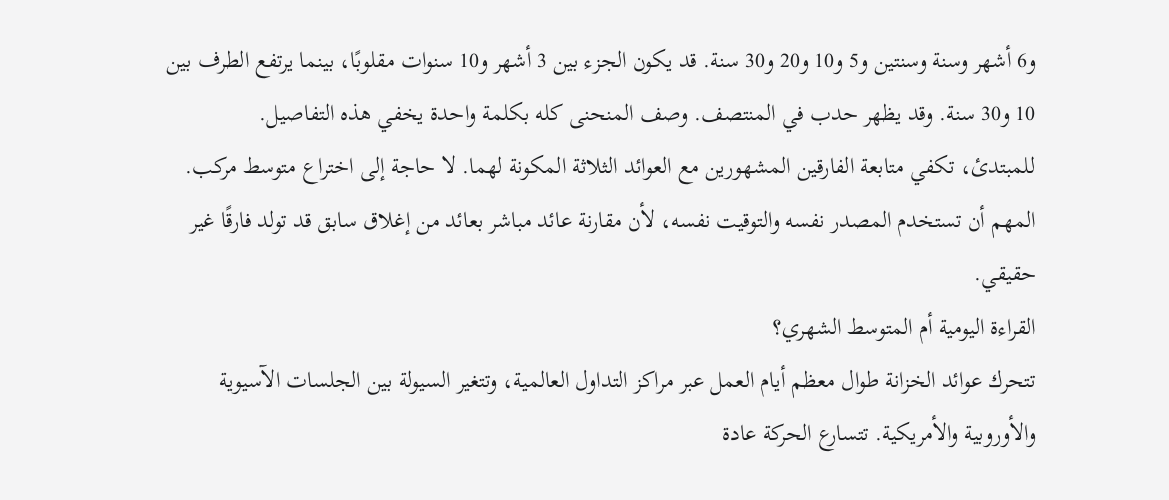و6 أشهر وسنة وسنتين و5 و10 و20 و30 سنة. قد يكون الجزء بين 3 أشهر و10 سنوات مقلوبًا، بينما يرتفع الطرف بين 10 و30 سنة. وقد يظهر حدب في المنتصف. وصف المنحنى كله بكلمة واحدة يخفي هذه التفاصيل.
للمبتدئ، تكفي متابعة الفارقين المشهورين مع العوائد الثلاثة المكونة لهما. لا حاجة إلى اختراع متوسط مركب. المهم أن تستخدم المصدر نفسه والتوقيت نفسه، لأن مقارنة عائد مباشر بعائد من إغلاق سابق قد تولد فارقًا غير حقيقي.
القراءة اليومية أم المتوسط الشهري؟
تتحرك عوائد الخزانة طوال معظم أيام العمل عبر مراكز التداول العالمية، وتتغير السيولة بين الجلسات الآسيوية والأوروبية والأمريكية. تتسارع الحركة عادة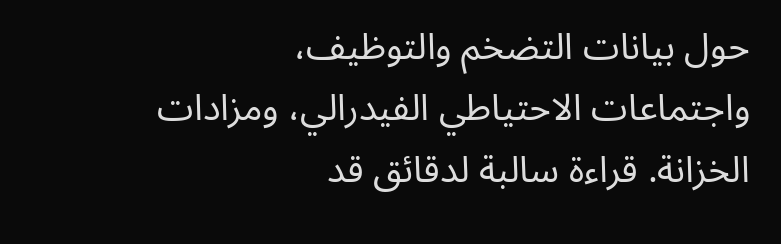حول بيانات التضخم والتوظيف، واجتماعات الاحتياطي الفيدرالي، ومزادات الخزانة. قراءة سالبة لدقائق قد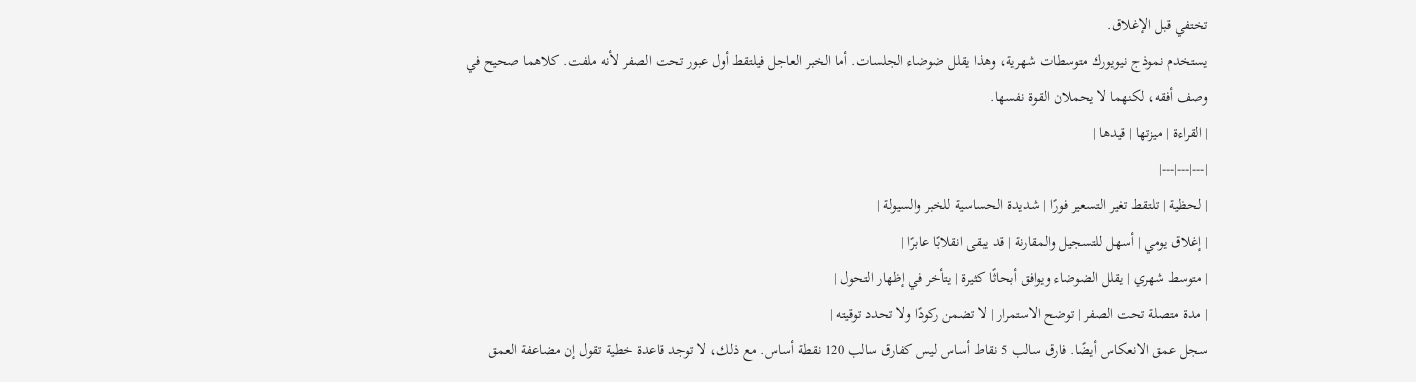تختفي قبل الإغلاق.
يستخدم نموذج نيويورك متوسطات شهرية، وهذا يقلل ضوضاء الجلسات. أما الخبر العاجل فيلتقط أول عبور تحت الصفر لأنه ملفت. كلاهما صحيح في وصف أفقه، لكنهما لا يحملان القوة نفسها.
| القراءة | ميزتها | قيدها |
|---|---|---|
| لحظية | تلتقط تغير التسعير فورًا | شديدة الحساسية للخبر والسيولة |
| إغلاق يومي | أسهل للتسجيل والمقارنة | قد يبقى انقلابًا عابرًا |
| متوسط شهري | يقلل الضوضاء ويوافق أبحاثًا كثيرة | يتأخر في إظهار التحول |
| مدة متصلة تحت الصفر | توضح الاستمرار | لا تضمن ركودًا ولا تحدد توقيته |
سجل عمق الانعكاس أيضًا. فارق سالب 5 نقاط أساس ليس كفارق سالب 120 نقطة أساس. مع ذلك، لا توجد قاعدة خطية تقول إن مضاعفة العمق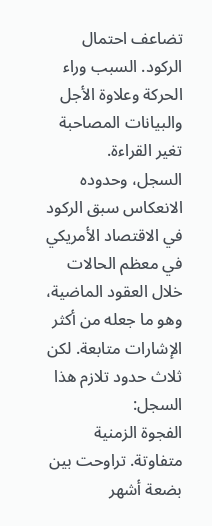تضاعف احتمال الركود. السبب وراء الحركة وعلاوة الأجل والبيانات المصاحبة تغير القراءة.
السجل، وحدوده
الانعكاس سبق الركود في الاقتصاد الأمريكي في معظم الحالات خلال العقود الماضية، وهو ما جعله من أكثر الإشارات متابعة. لكن ثلاث حدود تلازم هذا السجل:
الفجوة الزمنية متفاوتة. تراوحت بين بضعة أشهر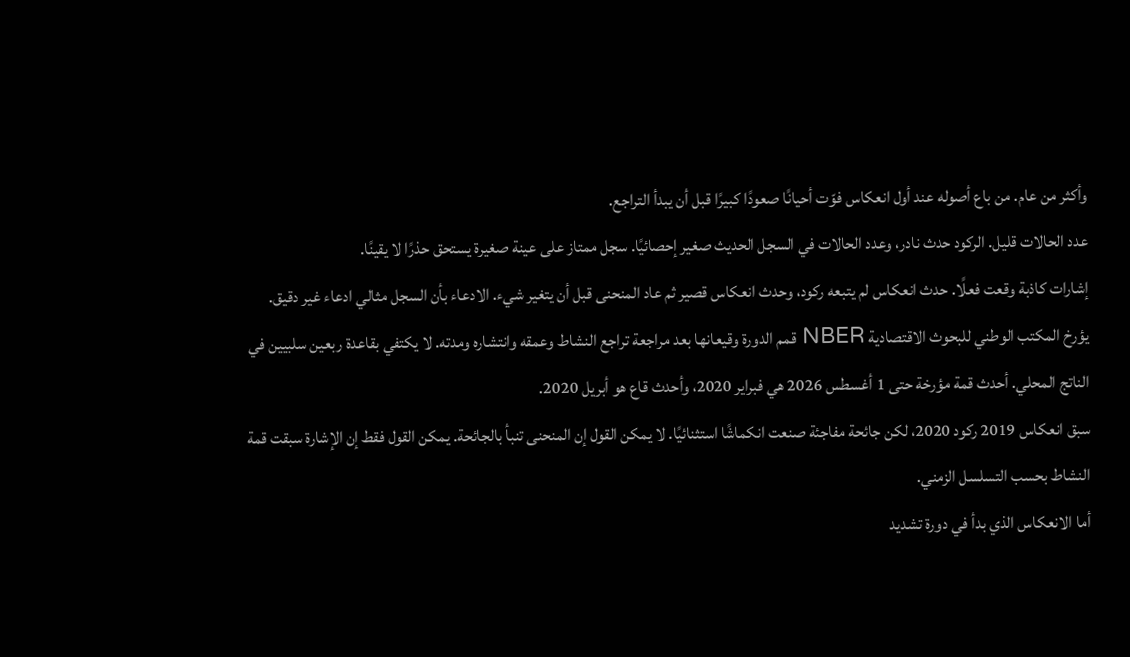وأكثر من عام. من باع أصوله عند أول انعكاس فوّت أحيانًا صعودًا كبيرًا قبل أن يبدأ التراجع.
عدد الحالات قليل. الركود حدث نادر، وعدد الحالات في السجل الحديث صغير إحصائيًا. سجل ممتاز على عينة صغيرة يستحق حذرًا لا يقينًا.
إشارات كاذبة وقعت فعلًا. حدث انعكاس لم يتبعه ركود، وحدث انعكاس قصير ثم عاد المنحنى قبل أن يتغير شيء. الادعاء بأن السجل مثالي ادعاء غير دقيق.
يؤرخ المكتب الوطني للبحوث الاقتصادية NBER قمم الدورة وقيعانها بعد مراجعة تراجع النشاط وعمقه وانتشاره ومدته. لا يكتفي بقاعدة ربعين سلبيين في الناتج المحلي. أحدث قمة مؤرخة حتى 1 أغسطس 2026 هي فبراير 2020، وأحدث قاع هو أبريل 2020.
سبق انعكاس 2019 ركود 2020، لكن جائحة مفاجئة صنعت انكماشًا استثنائيًا. لا يمكن القول إن المنحنى تنبأ بالجائحة. يمكن القول فقط إن الإشارة سبقت قمة النشاط بحسب التسلسل الزمني.
أما الانعكاس الذي بدأ في دورة تشديد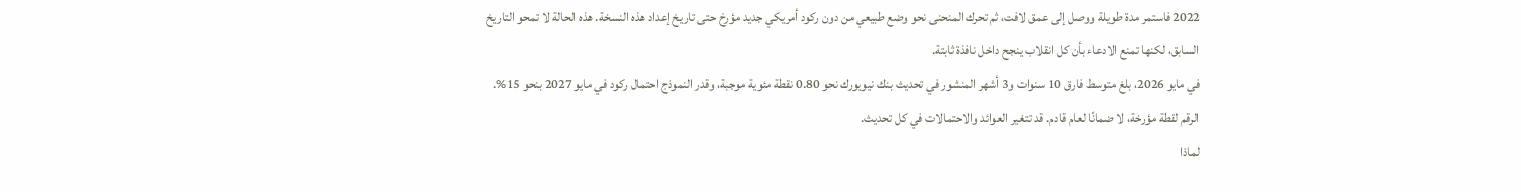2022 فاستمر مدة طويلة ووصل إلى عمق لافت، ثم تحرك المنحنى نحو وضع طبيعي من دون ركود أمريكي جديد مؤرخ حتى تاريخ إعداد هذه النسخة. هذه الحالة لا تمحو التاريخ السابق، لكنها تمنع الادعاء بأن كل انقلاب ينجح داخل نافذة ثابتة.
في مايو 2026، بلغ متوسط فارق 10 سنوات و3 أشهر المنشور في تحديث بنك نيويورك نحو 0.80 نقطة مئوية موجبة، وقدر النموذج احتمال ركود في مايو 2027 بنحو 15%. الرقم لقطة مؤرخة، لا ضمانًا لعام قادم. قد تتغير العوائد والاحتمالات في كل تحديث.
لماذا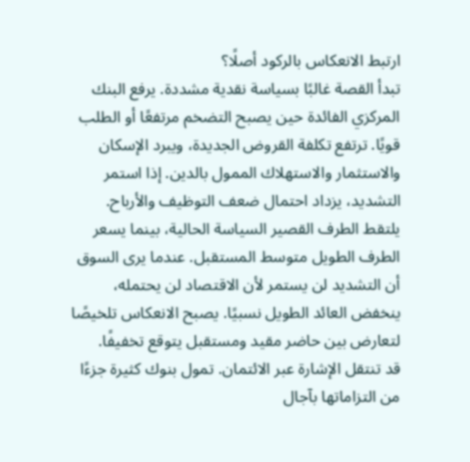ارتبط الانعكاس بالركود أصلًا؟
تبدأ القصة غالبًا بسياسة نقدية مشددة. يرفع البنك المركزي الفائدة حين يصبح التضخم مرتفعًا أو الطلب قويًا. ترتفع تكلفة القروض الجديدة، ويبرد الإسكان والاستثمار والاستهلاك الممول بالدين. إذا استمر التشديد، يزداد احتمال ضعف التوظيف والأرباح.
يلتقط الطرف القصير السياسة الحالية، بينما يسعر الطرف الطويل متوسط المستقبل. عندما يرى السوق أن التشديد لن يستمر لأن الاقتصاد لن يحتمله، ينخفض العائد الطويل نسبيًا. يصبح الانعكاس تلخيصًا لتعارض بين حاضر مقيد ومستقبل يتوقع تخفيفًا.
قد تنتقل الإشارة عبر الائتمان. تمول بنوك كثيرة جزءًا من التزاماتها بآجال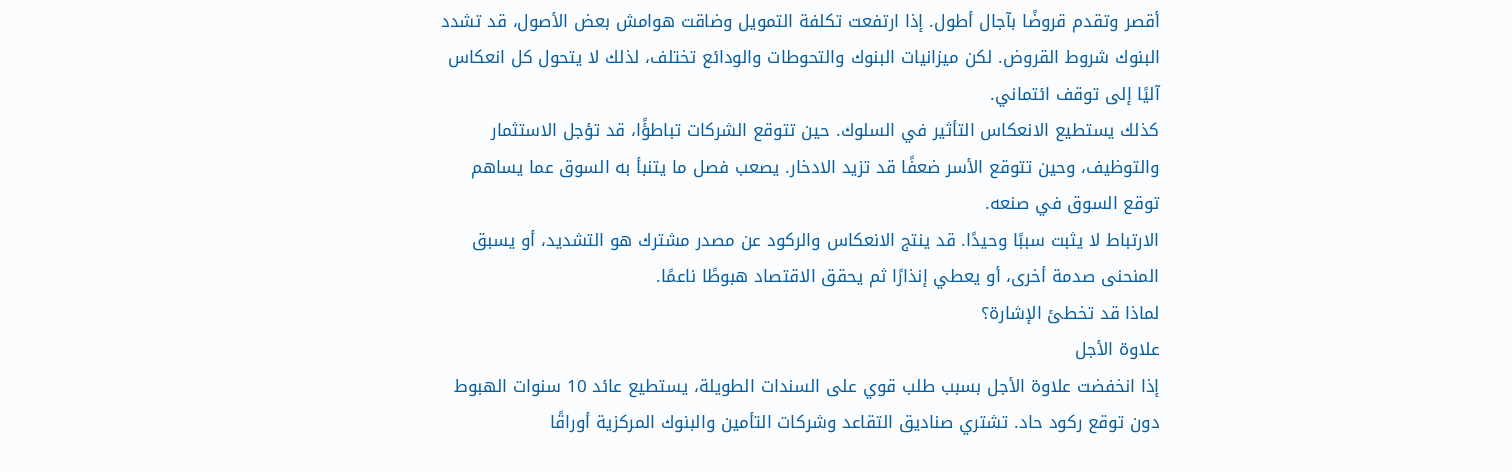أقصر وتقدم قروضًا بآجال أطول. إذا ارتفعت تكلفة التمويل وضاقت هوامش بعض الأصول، قد تشدد البنوك شروط القروض. لكن ميزانيات البنوك والتحوطات والودائع تختلف، لذلك لا يتحول كل انعكاس آليًا إلى توقف ائتماني.
كذلك يستطيع الانعكاس التأثير في السلوك. حين تتوقع الشركات تباطؤًا، قد تؤجل الاستثمار والتوظيف، وحين تتوقع الأسر ضعفًا قد تزيد الادخار. يصعب فصل ما يتنبأ به السوق عما يساهم توقع السوق في صنعه.
الارتباط لا يثبت سببًا وحيدًا. قد ينتج الانعكاس والركود عن مصدر مشترك هو التشديد، أو يسبق المنحنى صدمة أخرى، أو يعطي إنذارًا ثم يحقق الاقتصاد هبوطًا ناعمًا.
لماذا قد تخطئ الإشارة؟
علاوة الأجل
إذا انخفضت علاوة الأجل بسبب طلب قوي على السندات الطويلة، يستطيع عائد 10 سنوات الهبوط دون توقع ركود حاد. تشتري صناديق التقاعد وشركات التأمين والبنوك المركزية أوراقًا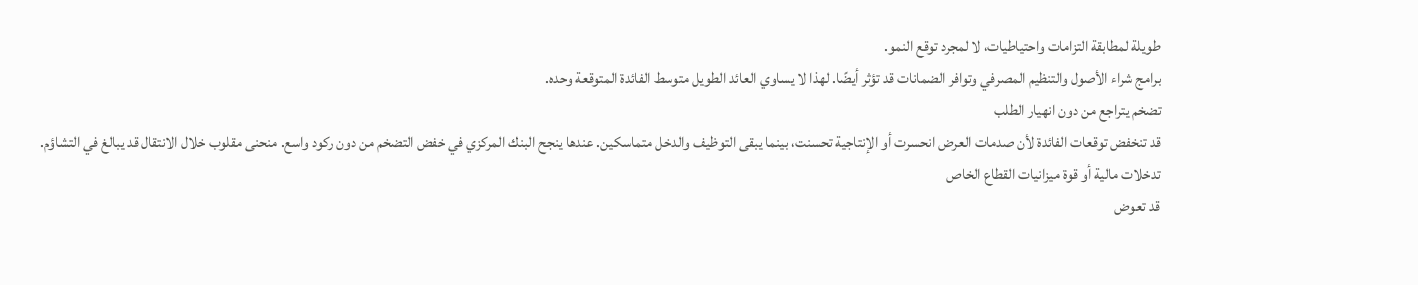طويلة لمطابقة التزامات واحتياطيات، لا لمجرد توقع النمو.
برامج شراء الأصول والتنظيم المصرفي وتوافر الضمانات قد تؤثر أيضًا. لهذا لا يساوي العائد الطويل متوسط الفائدة المتوقعة وحده.
تضخم يتراجع من دون انهيار الطلب
قد تنخفض توقعات الفائدة لأن صدمات العرض انحسرت أو الإنتاجية تحسنت، بينما يبقى التوظيف والدخل متماسكين. عندها ينجح البنك المركزي في خفض التضخم من دون ركود واسع. منحنى مقلوب خلال الانتقال قد يبالغ في التشاؤم.
تدخلات مالية أو قوة ميزانيات القطاع الخاص
قد تعوض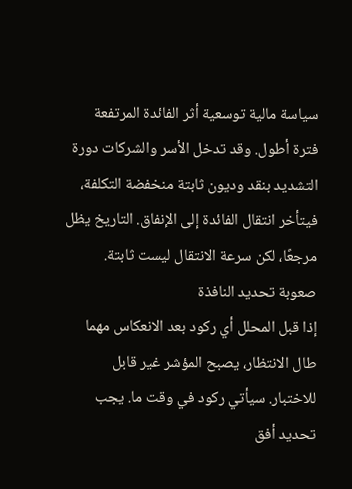سياسة مالية توسعية أثر الفائدة المرتفعة فترة أطول. وقد تدخل الأسر والشركات دورة التشديد بنقد وديون ثابتة منخفضة التكلفة، فيتأخر انتقال الفائدة إلى الإنفاق. التاريخ يظل مرجعًا، لكن سرعة الانتقال ليست ثابتة.
صعوبة تحديد النافذة
إذا قبل المحلل أي ركود بعد الانعكاس مهما طال الانتظار، يصبح المؤشر غير قابل للاختبار. سيأتي ركود في وقت ما. يجب تحديد أفق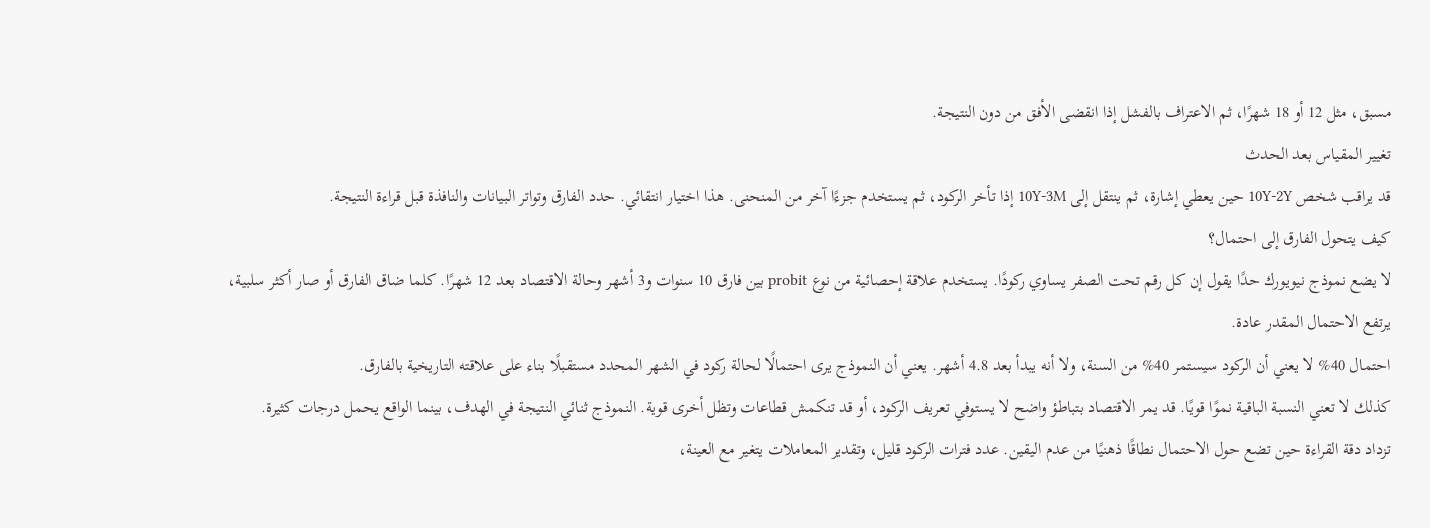مسبق، مثل 12 أو 18 شهرًا، ثم الاعتراف بالفشل إذا انقضى الأفق من دون النتيجة.
تغيير المقياس بعد الحدث
قد يراقب شخص 10Y-2Y حين يعطي إشارة، ثم ينتقل إلى 10Y-3M إذا تأخر الركود، ثم يستخدم جزءًا آخر من المنحنى. هذا اختيار انتقائي. حدد الفارق وتواتر البيانات والنافذة قبل قراءة النتيجة.
كيف يتحول الفارق إلى احتمال؟
لا يضع نموذج نيويورك حدًا يقول إن كل رقم تحت الصفر يساوي ركودًا. يستخدم علاقة إحصائية من نوع probit بين فارق 10 سنوات و3 أشهر وحالة الاقتصاد بعد 12 شهرًا. كلما ضاق الفارق أو صار أكثر سلبية، يرتفع الاحتمال المقدر عادة.
احتمال 40% لا يعني أن الركود سيستمر 40% من السنة، ولا أنه يبدأ بعد 4.8 أشهر. يعني أن النموذج يرى احتمالًا لحالة ركود في الشهر المحدد مستقبلًا بناء على علاقته التاريخية بالفارق.
كذلك لا تعني النسبة الباقية نموًا قويًا. قد يمر الاقتصاد بتباطؤ واضح لا يستوفي تعريف الركود، أو قد تنكمش قطاعات وتظل أخرى قوية. النموذج ثنائي النتيجة في الهدف، بينما الواقع يحمل درجات كثيرة.
تزداد دقة القراءة حين تضع حول الاحتمال نطاقًا ذهنيًا من عدم اليقين. عدد فترات الركود قليل، وتقدير المعاملات يتغير مع العينة،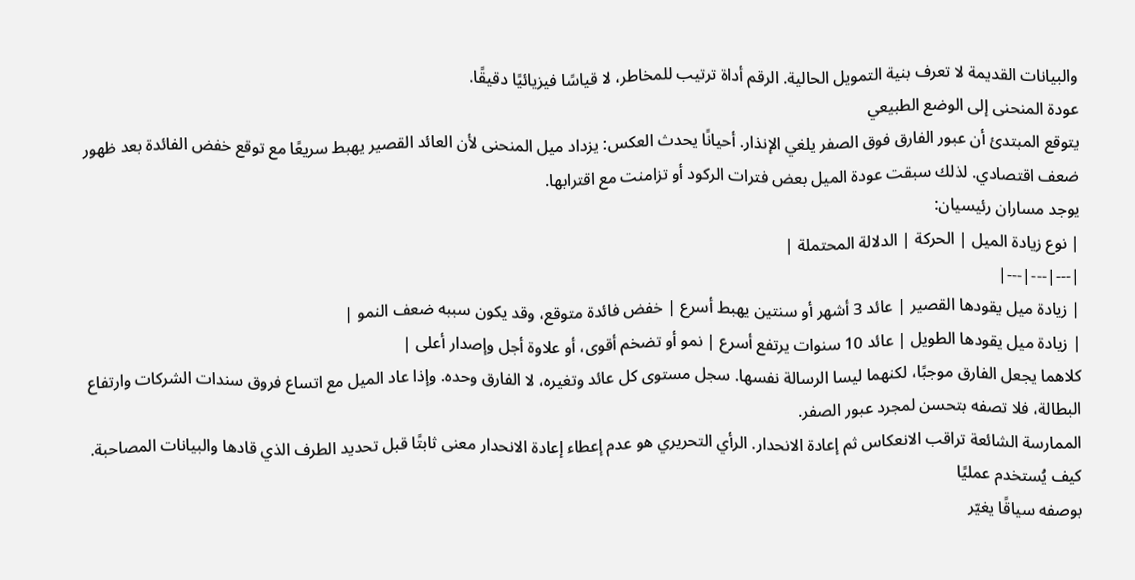والبيانات القديمة لا تعرف بنية التمويل الحالية. الرقم أداة ترتيب للمخاطر، لا قياسًا فيزيائيًا دقيقًا.
عودة المنحنى إلى الوضع الطبيعي
يتوقع المبتدئ أن عبور الفارق فوق الصفر يلغي الإنذار. أحيانًا يحدث العكس: يزداد ميل المنحنى لأن العائد القصير يهبط سريعًا مع توقع خفض الفائدة بعد ظهور ضعف اقتصادي. لذلك سبقت عودة الميل بعض فترات الركود أو تزامنت مع اقترابها.
يوجد مساران رئيسيان:
| نوع زيادة الميل | الحركة | الدلالة المحتملة |
|---|---|---|
| زيادة ميل يقودها القصير | عائد 3 أشهر أو سنتين يهبط أسرع | خفض فائدة متوقع، وقد يكون سببه ضعف النمو |
| زيادة ميل يقودها الطويل | عائد 10 سنوات يرتفع أسرع | نمو أو تضخم أقوى، أو علاوة أجل وإصدار أعلى |
كلاهما يجعل الفارق موجبًا، لكنهما ليسا الرسالة نفسها. سجل مستوى كل عائد وتغيره، لا الفارق وحده. وإذا عاد الميل مع اتساع فروق سندات الشركات وارتفاع البطالة، فلا تصفه بتحسن لمجرد عبور الصفر.
الممارسة الشائعة تراقب الانعكاس ثم إعادة الانحدار. الرأي التحريري هو عدم إعطاء إعادة الانحدار معنى ثابتًا قبل تحديد الطرف الذي قادها والبيانات المصاحبة.
كيف يُستخدم عمليًا
بوصفه سياقًا يغيّر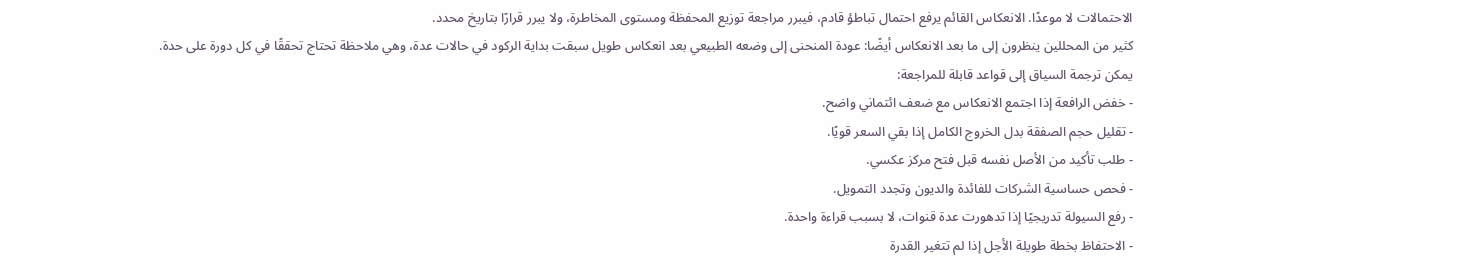الاحتمالات لا موعدًا. الانعكاس القائم يرفع احتمال تباطؤ قادم، فيبرر مراجعة توزيع المحفظة ومستوى المخاطرة، ولا يبرر قرارًا بتاريخ محدد.
كثير من المحللين ينظرون إلى ما بعد الانعكاس أيضًا: عودة المنحنى إلى وضعه الطبيعي بعد انعكاس طويل سبقت بداية الركود في حالات عدة، وهي ملاحظة تحتاج تحققًا في كل دورة على حدة.
يمكن ترجمة السياق إلى قواعد قابلة للمراجعة:
- خفض الرافعة إذا اجتمع الانعكاس مع ضعف ائتماني واضح.
- تقليل حجم الصفقة بدل الخروج الكامل إذا بقي السعر قويًا.
- طلب تأكيد من الأصل نفسه قبل فتح مركز عكسي.
- فحص حساسية الشركات للفائدة والديون وتجدد التمويل.
- رفع السيولة تدريجيًا إذا تدهورت عدة قنوات، لا بسبب قراءة واحدة.
- الاحتفاظ بخطة طويلة الأجل إذا لم تتغير القدرة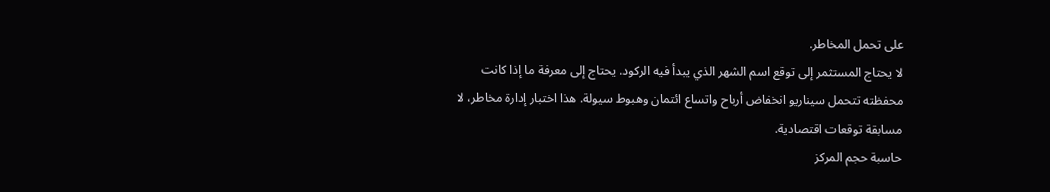على تحمل المخاطر.
لا يحتاج المستثمر إلى توقع اسم الشهر الذي يبدأ فيه الركود. يحتاج إلى معرفة ما إذا كانت محفظته تتحمل سيناريو انخفاض أرباح واتساع ائتمان وهبوط سيولة. هذا اختبار إدارة مخاطر، لا مسابقة توقعات اقتصادية.
حاسبة حجم المركز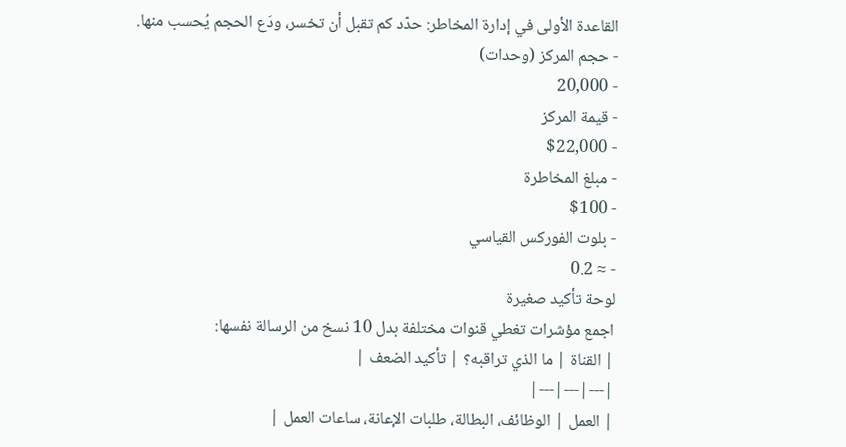القاعدة الأولى في إدارة المخاطر: حدّد كم تقبل أن تخسر، ودَع الحجم يُحسب منها.
- حجم المركز (وحدات)
- 20,000
- قيمة المركز
- $22,000
- مبلغ المخاطرة
- $100
- بلوت الفوركس القياسي
- ≈ 0.2
لوحة تأكيد صغيرة
اجمع مؤشرات تغطي قنوات مختلفة بدل 10 نسخ من الرسالة نفسها:
| القناة | ما الذي تراقبه؟ | تأكيد الضعف |
|---|---|---|
| العمل | الوظائف، البطالة، طلبات الإعانة، ساعات العمل |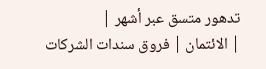تدهور متسق عبر أشهر |
| الائتمان | فروق سندات الشركات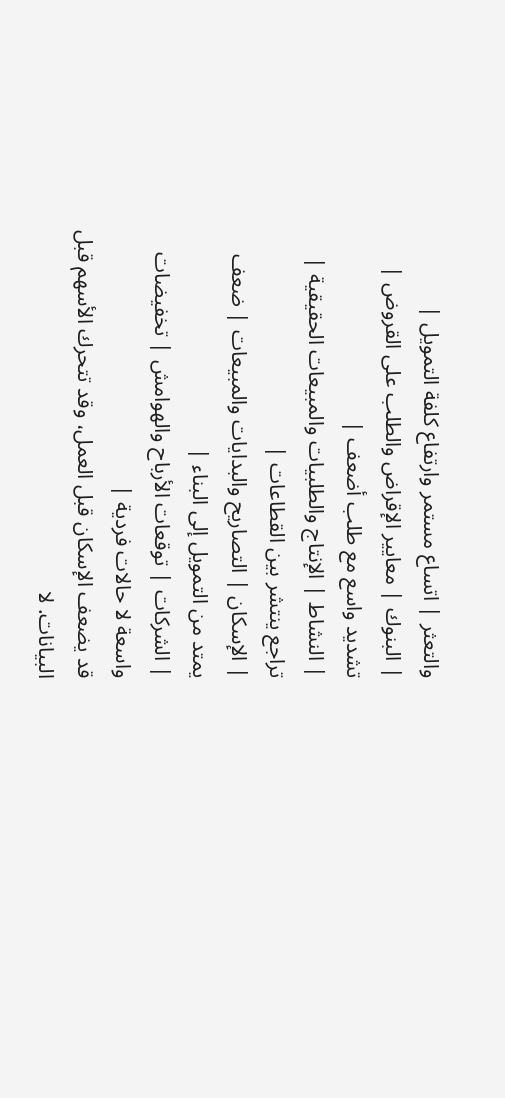والتعثر | اتساع مستمر وارتفاع كلفة التمويل |
| البنوك | معايير الإقراض والطلب على القروض | تشديد واسع مع طلب أضعف |
| النشاط | الإنتاج والطلبيات والمبيعات الحقيقية | تراجع ينتشر بين القطاعات |
| الإسكان | التصاريح والبدايات والمبيعات | ضعف يمتد من التمويل إلى البناء |
| الشركات | توقعات الأرباح والهوامش | تخفيضات واسعة لا حالات فردية |
قد يضعف الإسكان قبل العمل، وقد تتحرك الأسهم قبل البيانات. لا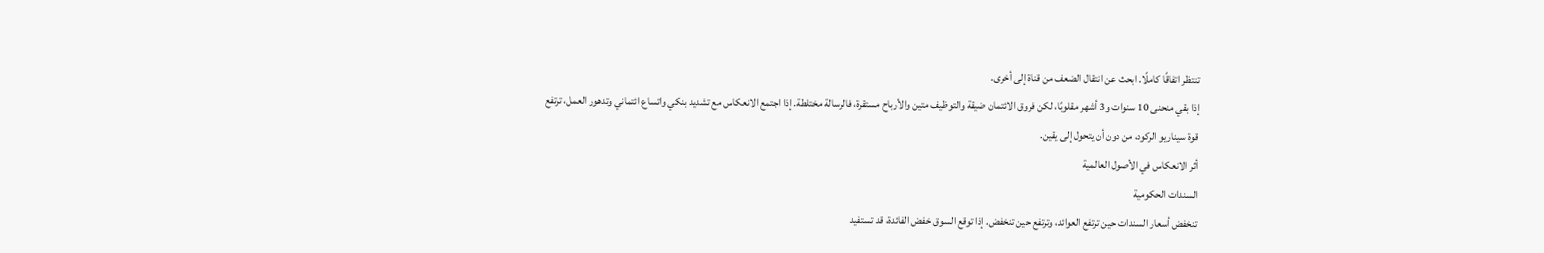تنتظر اتفاقًا كاملًا. ابحث عن انتقال الضعف من قناة إلى أخرى.
إذا بقي منحنى 10 سنوات و3 أشهر مقلوبًا، لكن فروق الائتمان ضيقة والتوظيف متين والأرباح مستقرة، فالرسالة مختلطة. إذا اجتمع الانعكاس مع تشديد بنكي واتساع ائتماني وتدهور العمل، ترتفع قوة سيناريو الركود، من دون أن يتحول إلى يقين.
أثر الانعكاس في الأصول العالمية
السندات الحكومية
تنخفض أسعار السندات حين ترتفع العوائد، وترتفع حين تنخفض. إذا توقع السوق خفض الفائدة، قد تستفيد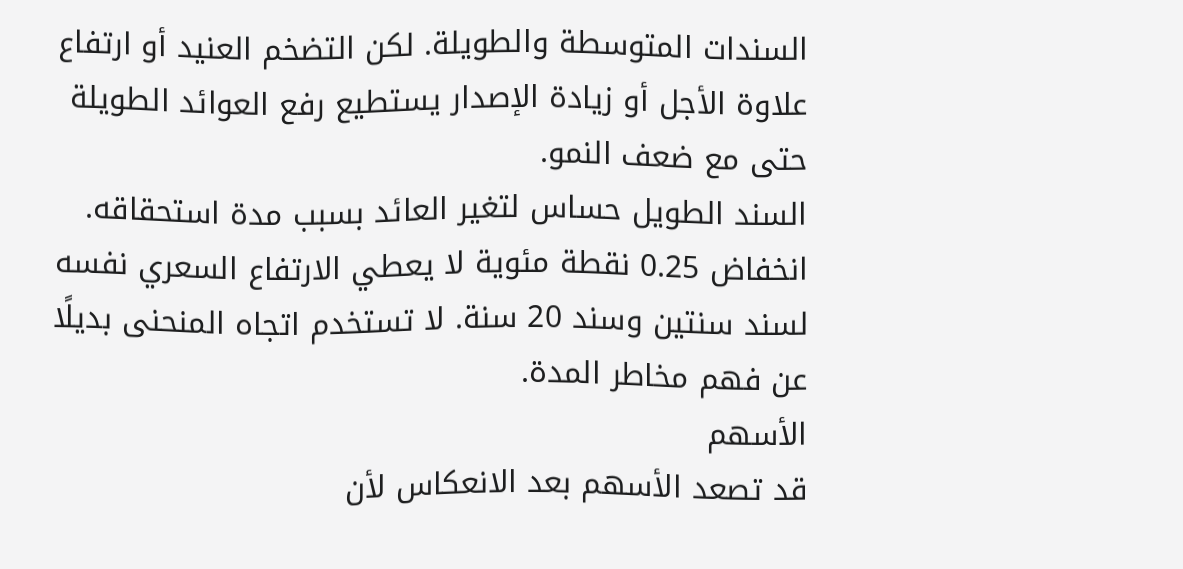السندات المتوسطة والطويلة. لكن التضخم العنيد أو ارتفاع علاوة الأجل أو زيادة الإصدار يستطيع رفع العوائد الطويلة حتى مع ضعف النمو.
السند الطويل حساس لتغير العائد بسبب مدة استحقاقه. انخفاض 0.25 نقطة مئوية لا يعطي الارتفاع السعري نفسه لسند سنتين وسند 20 سنة. لا تستخدم اتجاه المنحنى بديلًا عن فهم مخاطر المدة.
الأسهم
قد تصعد الأسهم بعد الانعكاس لأن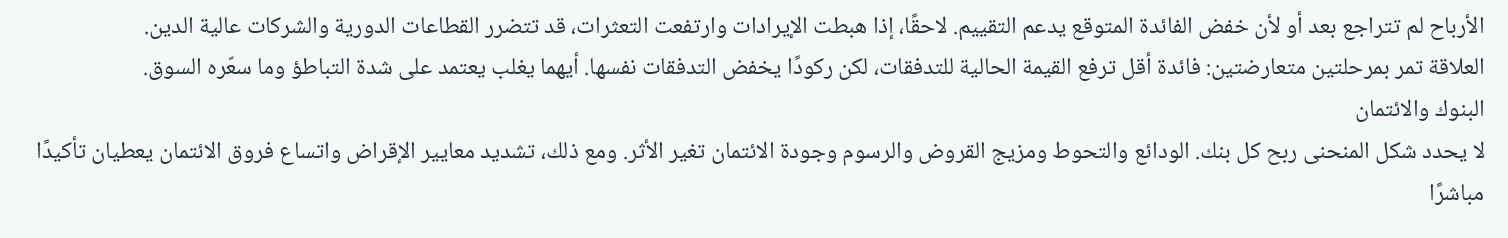الأرباح لم تتراجع بعد أو لأن خفض الفائدة المتوقع يدعم التقييم. لاحقًا، إذا هبطت الإيرادات وارتفعت التعثرات، قد تتضرر القطاعات الدورية والشركات عالية الدين.
العلاقة تمر بمرحلتين متعارضتين: فائدة أقل ترفع القيمة الحالية للتدفقات، لكن ركودًا يخفض التدفقات نفسها. أيهما يغلب يعتمد على شدة التباطؤ وما سعّره السوق.
البنوك والائتمان
لا يحدد شكل المنحنى ربح كل بنك. الودائع والتحوط ومزيج القروض والرسوم وجودة الائتمان تغير الأثر. ومع ذلك، تشديد معايير الإقراض واتساع فروق الائتمان يعطيان تأكيدًا مباشرًا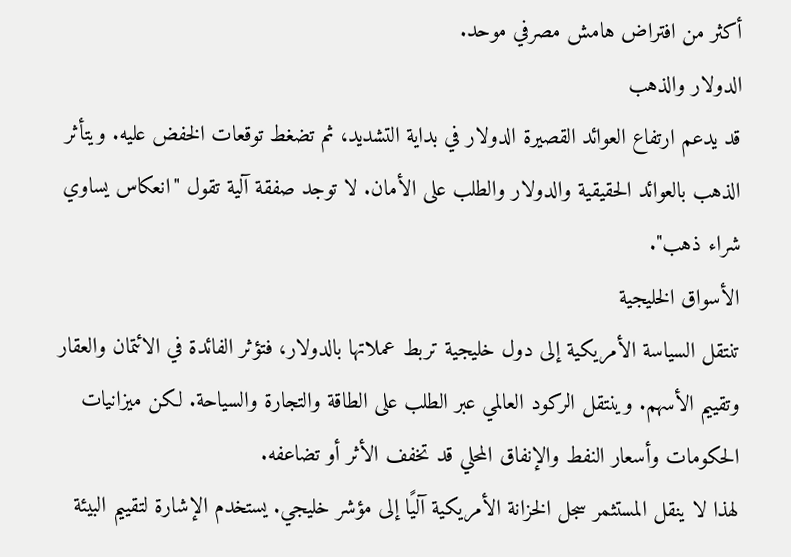أكثر من افتراض هامش مصرفي موحد.
الدولار والذهب
قد يدعم ارتفاع العوائد القصيرة الدولار في بداية التشديد، ثم تضغط توقعات الخفض عليه. ويتأثر الذهب بالعوائد الحقيقية والدولار والطلب على الأمان. لا توجد صفقة آلية تقول "انعكاس يساوي شراء ذهب".
الأسواق الخليجية
تنتقل السياسة الأمريكية إلى دول خليجية تربط عملاتها بالدولار، فتؤثر الفائدة في الائتمان والعقار وتقييم الأسهم. وينتقل الركود العالمي عبر الطلب على الطاقة والتجارة والسياحة. لكن ميزانيات الحكومات وأسعار النفط والإنفاق المحلي قد تخفف الأثر أو تضاعفه.
لهذا لا ينقل المستثمر سجل الخزانة الأمريكية آليًا إلى مؤشر خليجي. يستخدم الإشارة لتقييم البيئة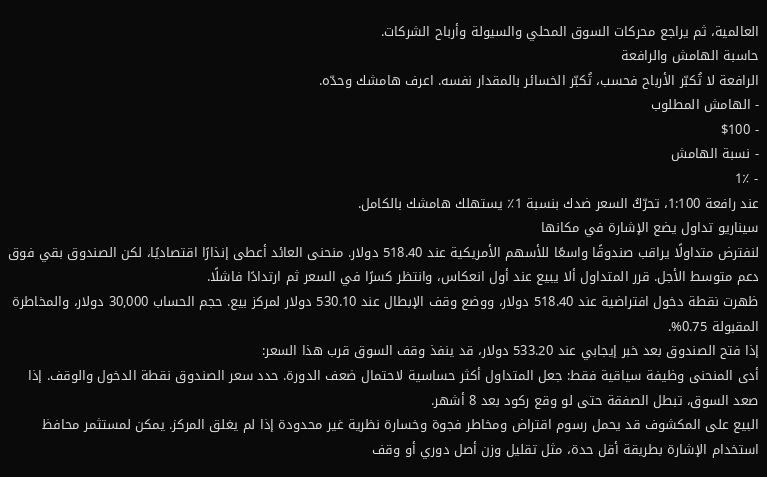العالمية، ثم يراجع محركات السوق المحلي والسيولة وأرباح الشركات.
حاسبة الهامش والرافعة
الرافعة لا تُكبّر الأرباح فحسب، تُكبّر الخسائر بالمقدار نفسه. اعرف هامشك وحدّه.
- الهامش المطلوب
- $100
- نسبة الهامش
- 1٪
عند رافعة 1:100، تحرّكُ السعر ضدك بنسبة 1٪ يستهلك هامشك بالكامل.
سيناريو تداول يضع الإشارة في مكانها
لنفترض متداولًا يراقب صندوقًا واسعًا للأسهم الأمريكية عند 518.40 دولار. منحنى العائد أعطى إنذارًا اقتصاديًا، لكن الصندوق بقي فوق دعم متوسط الأجل. قرر المتداول ألا يبيع عند أول انعكاس، وانتظر كسرًا في السعر ثم ارتدادًا فاشلًا.
ظهرت نقطة دخول افتراضية عند 518.40 دولار، ووضع وقف الإبطال عند 530.10 دولار لمركز بيع. حجم الحساب 30,000 دولار، والمخاطرة المقبولة 0.75%.
إذا فتح الصندوق بعد خبر إيجابي عند 533.20 دولار، قد ينفذ وقف السوق قرب هذا السعر:
أدى المنحنى وظيفة سياقية فقط: جعل المتداول أكثر حساسية لاحتمال ضعف الدورة. حدد سعر الصندوق نقطة الدخول والوقف. إذا صعد السوق، تبطل الصفقة حتى لو وقع ركود بعد 8 أشهر.
البيع على المكشوف قد يحمل رسوم اقتراض ومخاطر فجوة وخسارة نظرية غير محدودة إذا لم يغلق المركز. يمكن لمستثمر محافظ استخدام الإشارة بطريقة أقل حدة، مثل تقليل وزن أصل دوري أو وقف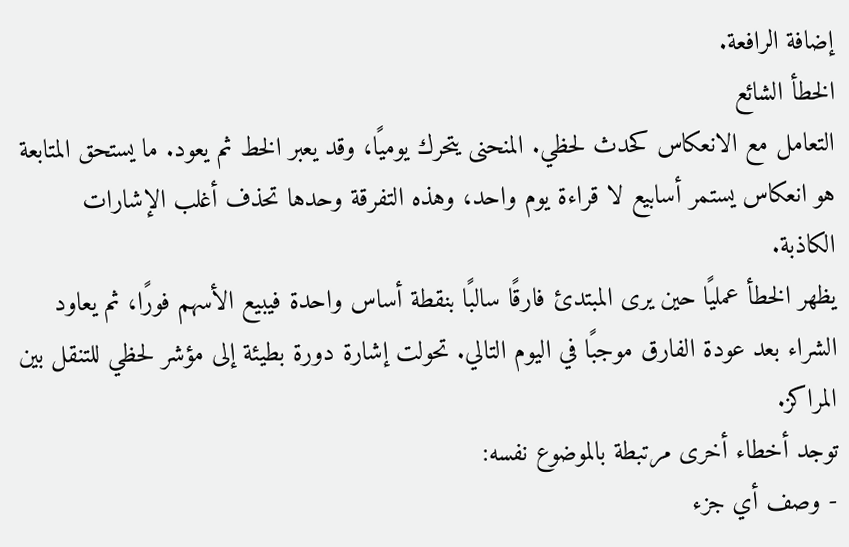إضافة الرافعة.
الخطأ الشائع
التعامل مع الانعكاس كحدث لحظي. المنحنى يتحرك يوميًا، وقد يعبر الخط ثم يعود. ما يستحق المتابعة هو انعكاس يستمر أسابيع لا قراءة يوم واحد، وهذه التفرقة وحدها تحذف أغلب الإشارات الكاذبة.
يظهر الخطأ عمليًا حين يرى المبتدئ فارقًا سالبًا بنقطة أساس واحدة فيبيع الأسهم فورًا، ثم يعاود الشراء بعد عودة الفارق موجبًا في اليوم التالي. تحولت إشارة دورة بطيئة إلى مؤشر لحظي للتنقل بين المراكز.
توجد أخطاء أخرى مرتبطة بالموضوع نفسه:
- وصف أي جزء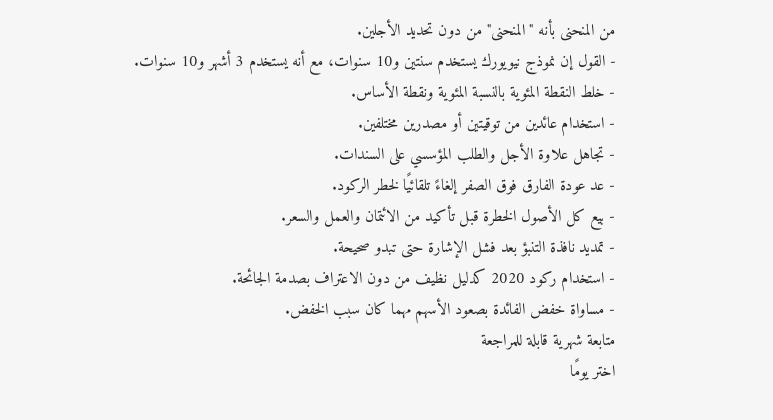من المنحنى بأنه "المنحنى" من دون تحديد الأجلين.
- القول إن نموذج نيويورك يستخدم سنتين و10 سنوات، مع أنه يستخدم 3 أشهر و10 سنوات.
- خلط النقطة المئوية بالنسبة المئوية ونقطة الأساس.
- استخدام عائدين من توقيتين أو مصدرين مختلفين.
- تجاهل علاوة الأجل والطلب المؤسسي على السندات.
- عد عودة الفارق فوق الصفر إلغاءً تلقائيًا لخطر الركود.
- بيع كل الأصول الخطرة قبل تأكيد من الائتمان والعمل والسعر.
- تمديد نافذة التنبؤ بعد فشل الإشارة حتى تبدو صحيحة.
- استخدام ركود 2020 كدليل نظيف من دون الاعتراف بصدمة الجائحة.
- مساواة خفض الفائدة بصعود الأسهم مهما كان سبب الخفض.
متابعة شهرية قابلة للمراجعة
اختر يومًا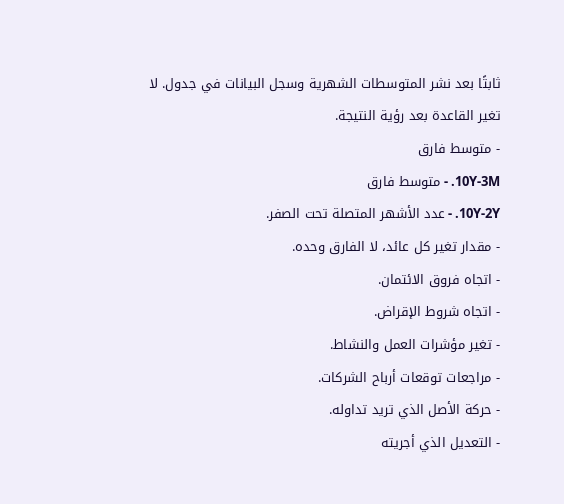ثابتًا بعد نشر المتوسطات الشهرية وسجل البيانات في جدول. لا تغير القاعدة بعد رؤية النتيجة.
- متوسط فارق
10Y-3M. - متوسط فارق
10Y-2Y. - عدد الأشهر المتصلة تحت الصفر.
- مقدار تغير كل عائد، لا الفارق وحده.
- اتجاه فروق الائتمان.
- اتجاه شروط الإقراض.
- تغير مؤشرات العمل والنشاط.
- مراجعات توقعات أرباح الشركات.
- حركة الأصل الذي تريد تداوله.
- التعديل الذي أجريته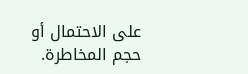على الاحتمال أو حجم المخاطرة.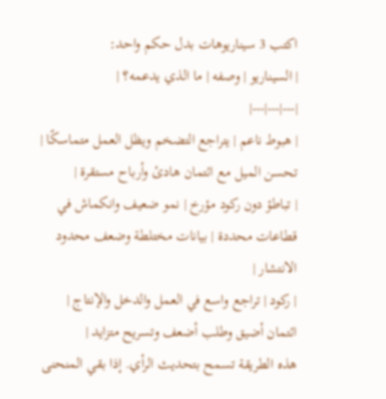اكتب 3 سيناريوهات بدل حكم واحد:
| السيناريو | وصفه | ما الذي يدعمه؟ |
|---|---|---|
| هبوط ناعم | يتراجع التضخم ويظل العمل متماسكًا | تحسن الميل مع ائتمان هادئ وأرباح مستقرة |
| تباطؤ دون ركود مؤرخ | نمو ضعيف وانكماش في قطاعات محددة | بيانات مختلطة وضعف محدود الانتشار |
| ركود | تراجع واسع في العمل والدخل والإنتاج | ائتمان أضيق وطلب أضعف وتسريح متزايد |
هذه الطريقة تسمح بتحديث الرأي. إذا بقي المنحنى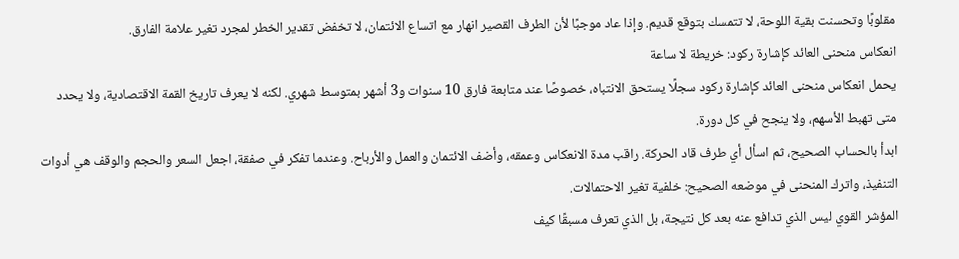مقلوبًا وتحسنت بقية اللوحة، لا تتمسك بتوقع قديم. وإذا عاد موجبًا لأن الطرف القصير انهار مع اتساع الائتمان، لا تخفض تقدير الخطر لمجرد تغير علامة الفارق.
انعكاس منحنى العائد كإشارة ركود: خريطة لا ساعة
يحمل انعكاس منحنى العائد كإشارة ركود سجلًا يستحق الانتباه، خصوصًا عند متابعة فارق 10 سنوات و3 أشهر بمتوسط شهري. لكنه لا يعرف تاريخ القمة الاقتصادية، ولا يحدد متى تهبط الأسهم، ولا ينجح في كل دورة.
ابدأ بالحساب الصحيح، ثم اسأل أي طرف قاد الحركة. راقب مدة الانعكاس وعمقه، وأضف الائتمان والعمل والأرباح. وعندما تفكر في صفقة، اجعل السعر والحجم والوقف هي أدوات التنفيذ، واترك المنحنى في موضعه الصحيح: خلفية تغير الاحتمالات.
المؤشر القوي ليس الذي تدافع عنه بعد كل نتيجة، بل الذي تعرف مسبقًا كيف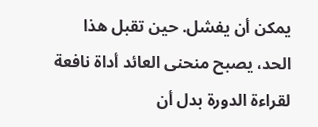يمكن أن يفشل. حين تقبل هذا الحد، يصبح منحنى العائد أداة نافعة لقراءة الدورة بدل أن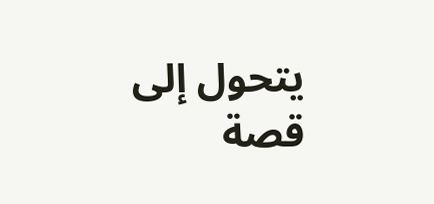يتحول إلى قصة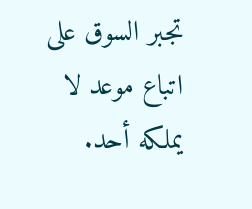تجبر السوق على اتباع موعد لا يملكه أحد.